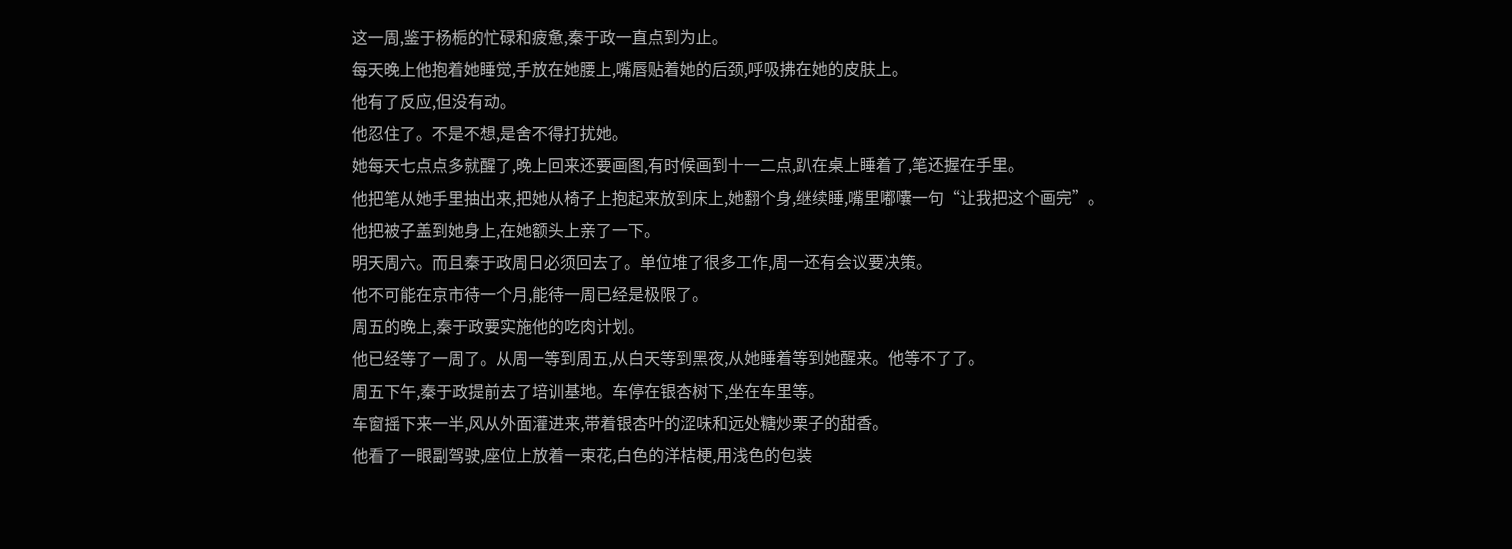这一周,鉴于杨栀的忙碌和疲惫,秦于政一直点到为止。
每天晚上他抱着她睡觉,手放在她腰上,嘴唇贴着她的后颈,呼吸拂在她的皮肤上。
他有了反应,但没有动。
他忍住了。不是不想,是舍不得打扰她。
她每天七点点多就醒了,晚上回来还要画图,有时候画到十一二点,趴在桌上睡着了,笔还握在手里。
他把笔从她手里抽出来,把她从椅子上抱起来放到床上,她翻个身,继续睡,嘴里嘟囔一句“让我把这个画完”。
他把被子盖到她身上,在她额头上亲了一下。
明天周六。而且秦于政周日必须回去了。单位堆了很多工作,周一还有会议要决策。
他不可能在京市待一个月,能待一周已经是极限了。
周五的晚上,秦于政要实施他的吃肉计划。
他已经等了一周了。从周一等到周五,从白天等到黑夜,从她睡着等到她醒来。他等不了了。
周五下午,秦于政提前去了培训基地。车停在银杏树下,坐在车里等。
车窗摇下来一半,风从外面灌进来,带着银杏叶的涩味和远处糖炒栗子的甜香。
他看了一眼副驾驶,座位上放着一束花,白色的洋桔梗,用浅色的包装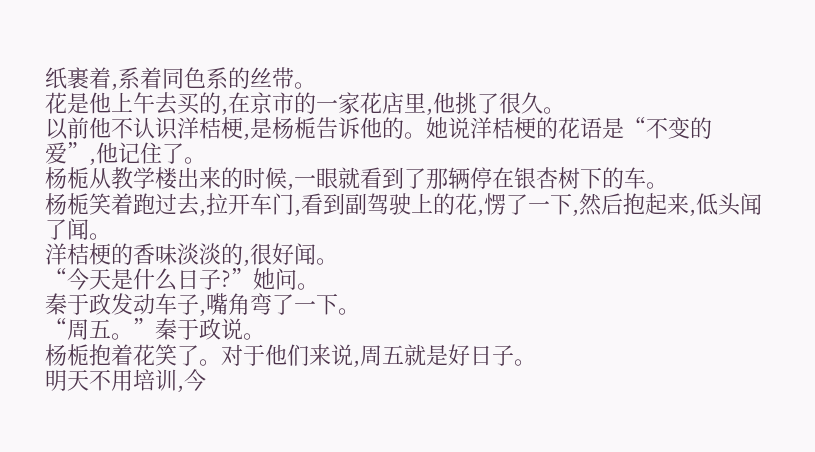纸裹着,系着同色系的丝带。
花是他上午去买的,在京市的一家花店里,他挑了很久。
以前他不认识洋桔梗,是杨栀告诉他的。她说洋桔梗的花语是“不变的爱”,他记住了。
杨栀从教学楼出来的时候,一眼就看到了那辆停在银杏树下的车。
杨栀笑着跑过去,拉开车门,看到副驾驶上的花,愣了一下,然后抱起来,低头闻了闻。
洋桔梗的香味淡淡的,很好闻。
“今天是什么日子?”她问。
秦于政发动车子,嘴角弯了一下。
“周五。”秦于政说。
杨栀抱着花笑了。对于他们来说,周五就是好日子。
明天不用培训,今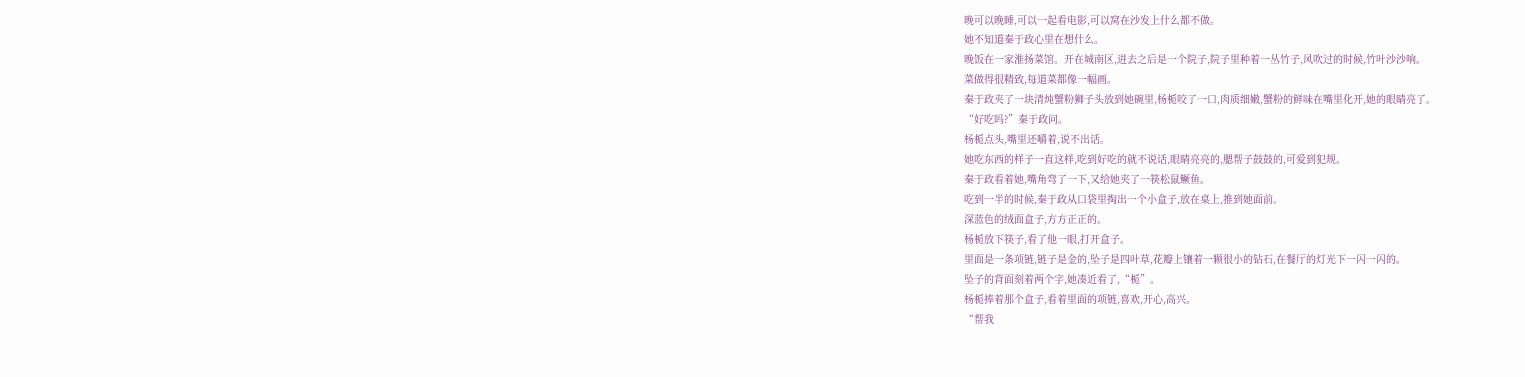晚可以晚睡,可以一起看电影,可以窝在沙发上什么都不做。
她不知道秦于政心里在想什么。
晚饭在一家淮扬菜馆。开在城南区,进去之后是一个院子,院子里种着一丛竹子,风吹过的时候,竹叶沙沙响。
菜做得很精致,每道菜都像一幅画。
秦于政夹了一块清炖蟹粉狮子头放到她碗里,杨栀咬了一口,肉质细嫩,蟹粉的鲜味在嘴里化开,她的眼睛亮了。
“好吃吗?”秦于政问。
杨栀点头,嘴里还嚼着,说不出话。
她吃东西的样子一直这样,吃到好吃的就不说话,眼睛亮亮的,腮帮子鼓鼓的,可爱到犯规。
秦于政看着她,嘴角弯了一下,又给她夹了一筷松鼠鳜鱼。
吃到一半的时候,秦于政从口袋里掏出一个小盒子,放在桌上,推到她面前。
深蓝色的绒面盒子,方方正正的。
杨栀放下筷子,看了他一眼,打开盒子。
里面是一条项链,链子是金的,坠子是四叶草,花瓣上镶着一颗很小的钻石,在餐厅的灯光下一闪一闪的。
坠子的背面刻着两个字,她凑近看了,“栀”。
杨栀捧着那个盒子,看着里面的项链,喜欢,开心,高兴。
“帮我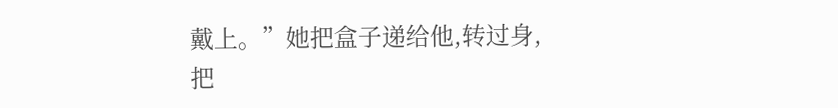戴上。”她把盒子递给他,转过身,把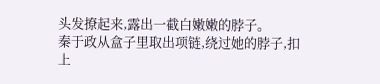头发撩起来,露出一截白嫩嫩的脖子。
秦于政从盒子里取出项链,绕过她的脖子,扣上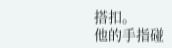搭扣。
他的手指碰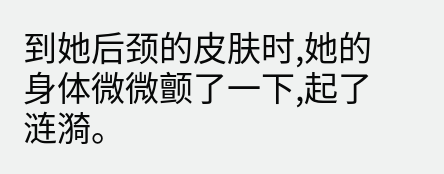到她后颈的皮肤时,她的身体微微颤了一下,起了涟漪。